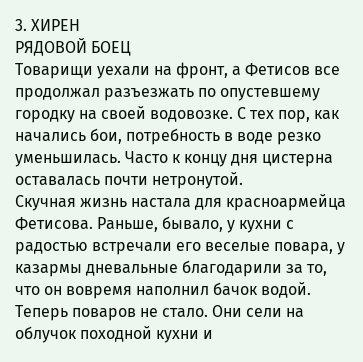3. ХИРЕН
РЯДОВОЙ БОЕЦ
Товарищи уехали на фронт, а Фетисов все продолжал разъезжать по опустевшему городку на своей водовозке. С тех пор, как начались бои, потребность в воде резко уменьшилась. Часто к концу дня цистерна оставалась почти нетронутой.
Скучная жизнь настала для красноармейца Фетисова. Раньше, бывало, у кухни с радостью встречали его веселые повара, у казармы дневальные благодарили за то, что он вовремя наполнил бачок водой. Теперь поваров не стало. Они сели на облучок походной кухни и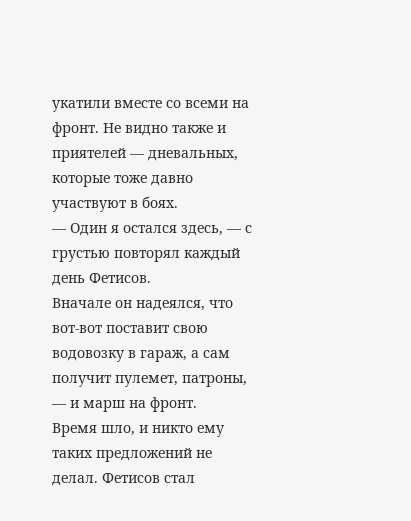укатили вместе со всеми на фронт. Не видно также и приятелей — дневальных, которые тоже давно участвуют в боях.
— Один я остался здесь, — с грустью повторял каждый день Фетисов.
Вначале он надеялся, что вот-вот поставит свою водовозку в гараж, а сам получит пулемет, патроны, — и марш на фронт.
Время шло, и никто ему таких предложений не делал. Фетисов стал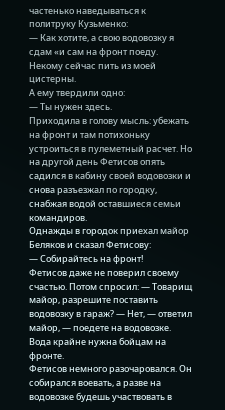частенько наведываться к политруку Кузьменко:
— Как хотите, а свою водовозку я сдам «и сам на фронт поеду. Некому сейчас пить из моей цистерны.
А ему твердили одно:
— Ты нужен здесь.
Приходила в голову мысль: убежать на фронт и там потихоньку устроиться в пулеметный расчет. Но на другой день Фетисов опять садился в кабину своей водовозки и снова разъезжал по городку, снабжая водой оставшиеся семьи командиров.
Однажды в городок приехал майор Беляков и сказал Фетисову:
— Собирайтесь на фронт!
Фетисов даже не поверил своему счастью. Потом спросил: — Товарищ майор, разрешите поставить водовозку в гараж? — Нет, — ответил майор, — поедете на водовозке. Вода крайне нужна бойцам на фронте.
Фетисов немного разочаровался. Он собирался воевать, а разве на водовозке будешь участвовать в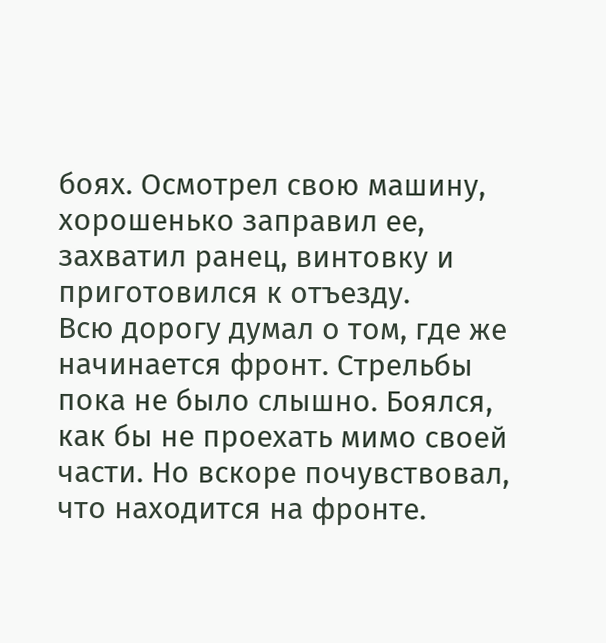боях. Осмотрел свою машину, хорошенько заправил ее, захватил ранец, винтовку и приготовился к отъезду.
Всю дорогу думал о том, где же начинается фронт. Стрельбы пока не было слышно. Боялся, как бы не проехать мимо своей части. Но вскоре почувствовал, что находится на фронте.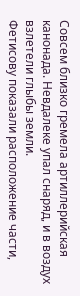Совсем близко гремела артиллерийская канонада. Невдалеке упал снаряд, и в воздух взлетели глыбы земли.
Фетисову показали расположение части,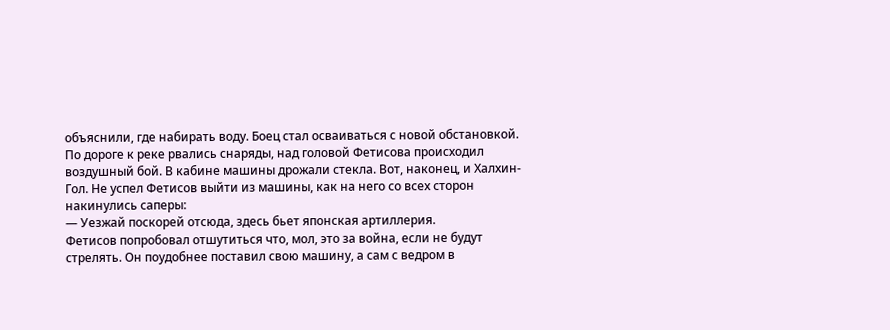объяснили, где набирать воду. Боец стал осваиваться с новой обстановкой.
По дороге к реке рвались снаряды, над головой Фетисова происходил воздушный бой. В кабине машины дрожали стекла. Вот, наконец, и Халхин-Гол. Не успел Фетисов выйти из машины, как на него со всех сторон накинулись саперы:
— Уезжай поскорей отсюда, здесь бьет японская артиллерия.
Фетисов попробовал отшутиться что, мол, это за война, если не будут стрелять. Он поудобнее поставил свою машину, а сам с ведром в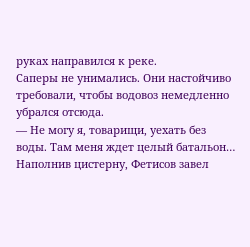руках направился к реке.
Саперы не унимались. Они настойчиво требовали, чтобы водовоз немедленно убрался отсюда.
— Не могу я, товарищи, уехать без воды. Там меня ждет целый батальон…
Наполнив цистерну, Фетисов завел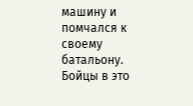машину и помчался к своему батальону. Бойцы в это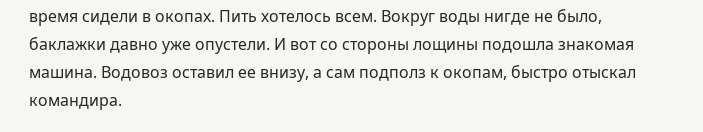время сидели в окопах. Пить хотелось всем. Вокруг воды нигде не было, баклажки давно уже опустели. И вот со стороны лощины подошла знакомая машина. Водовоз оставил ее внизу, а сам подполз к окопам, быстро отыскал командира.